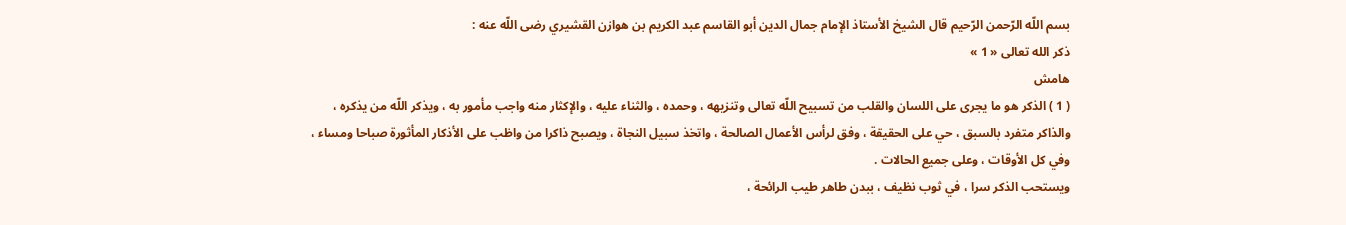بسم اللّه الرّحمن الرّحيم قال الشيخ الأستاذ الإمام جمال الدين أبو القاسم عبد الكريم بن هوازن القشيري رضى اللّه عنه :
ذكر الله تعالى « 1 »
هامش
( 1 ) الذكر هو ما يجرى على اللسان والقلب من تسبيح اللّه تعالى وتنزيهه ، وحمده ، والثناء عليه ، والإكثار منه واجب مأمور به ، ويذكر اللّه من يذكره ، والذاكر متفرد بالسبق ، حي على الحقيقة ، وفق لرأس الأعمال الصالحة ، واتخذ سبيل النجاة ، ويصبح ذاكرا من واظب على الأذكار المأثورة صباحا ومساء ، وفي كل الأوقات ، وعلى جميع الحالات .
ويستحب الذكر سرا ، في ثوب نظيف ، ببدن طاهر طيب الرائحة ،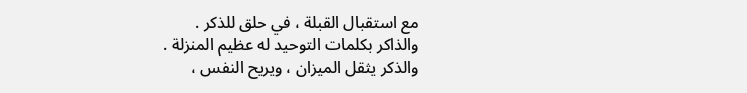مع استقبال القبلة ، في حلق للذكر .
والذاكر بكلمات التوحيد له عظيم المنزلة .
والذكر يثقل الميزان ، ويريح النفس ،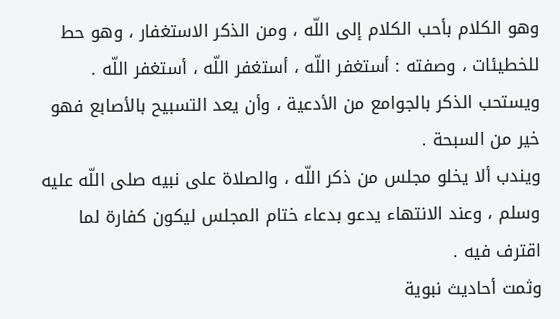وهو الكلام بأحب الكلام إلى اللّه ، ومن الذكر الاستغفار ، وهو حط للخطيئات ، وصفته : أستغفر اللّه ، أستغفر اللّه ، أستغفر اللّه .
ويستحب الذكر بالجوامع من الأدعية ، وأن يعد التسبيح بالأصابع فهو خير من السبحة .
ويندب ألا يخلو مجلس من ذكر اللّه ، والصلاة على نبيه صلى اللّه عليه وسلم ، وعند الانتهاء يدعو بدعاء ختام المجلس ليكون كفارة لما اقترف فيه .
وثمت أحاديث نبوية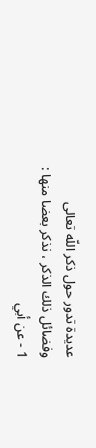عديدة تدور حول ذكر اللّه تعالى وفضائل ذلك الذكر ، نذكر بعضا منها :
1 - عن أبي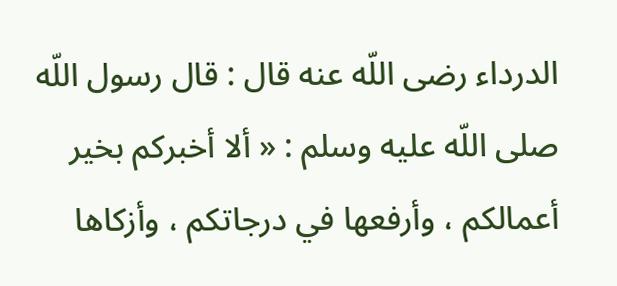الدرداء رضى اللّه عنه قال : قال رسول اللّه صلى اللّه عليه وسلم : « ألا أخبركم بخير أعمالكم ، وأرفعها في درجاتكم ، وأزكاها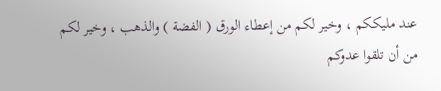عند مليككم ، وخير لكم من إعطاء الورق ( الفضة ) والذهب ، وخير لكم من أن تلقوا عدوكم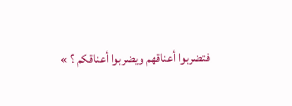فتضربوا أعناقهم ويضربوا أعناقكم ؟ »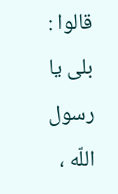قالوا :
بلى يا رسول اللّه ،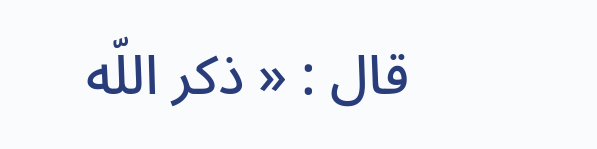قال : « ذكر اللّه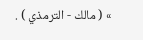» ( مالك - الترمذي ) .